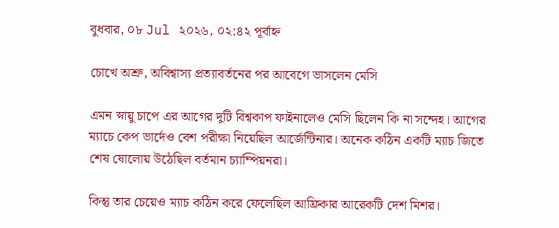বুধবার, ০৮ Jul ২০২৬, ০২:৪২ পূর্বাহ্ন

চোখে অশ্রু, অবিশ্বাস্য প্রত্যাবর্তনের পর আবেগে ভাসলেন মেসি

এমন স্নায়ু চাপে এর আগের দুটি বিশ্বকাপ ফাইনালেও মেসি ছিলেন কি না সন্দেহ। আগের ম্যাচে কেপ ভার্দেও বেশ পরীক্ষা নিয়েছিল আর্জেন্টিনার। অনেক কঠিন একটি ম্যাচ জিতে শেষ ষোলোয় উঠেছিল বর্তমান চ্যাম্পিয়নরা।

কিন্তু তার চেয়েও ম্যাচ কঠিন করে ফেলেছিল আফ্রিকার আরেকটি দেশ মিশর।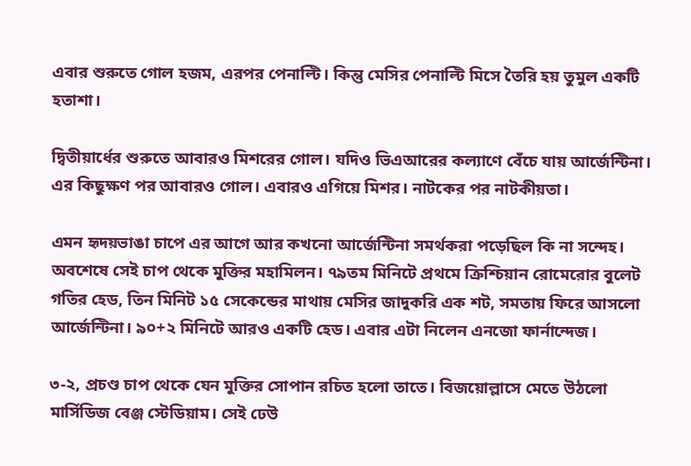এবার শুরুতে গোল হজম, এরপর পেনাল্টি। কিন্তু মেসির পেনাল্টি মিসে তৈরি হয় তুমুল একটি হতাশা।

দ্বিতীয়ার্ধের শুরুতে আবারও মিশরের গোল। যদিও ভিএআরের কল্যাণে বেঁচে যায় আর্জেন্টিনা। এর কিছুক্ষণ পর আবারও গোল। এবারও এগিয়ে মিশর। নাটকের পর নাটকীয়তা।

এমন হৃদয়ভাঙা চাপে এর আগে আর কখনো আর্জেন্টিনা সমর্থকরা পড়েছিল কি না সন্দেহ। অবশেষে সেই চাপ থেকে মুক্তির মহামিলন। ৭৯তম মিনিটে প্রথমে ক্রিশ্চিয়ান রোমেরোর বুলেট গতির হেড, তিন মিনিট ১৫ সেকেন্ডের মাথায় মেসির জাদুকরি এক শট, সমতায় ফিরে আসলো আর্জেন্টিনা। ৯০+২ মিনিটে আরও একটি হেড। এবার এটা নিলেন এনজো ফার্নান্দেজ।

৩-২, প্রচণ্ড চাপ থেকে যেন মুক্তির সোপান রচিত হলো তাতে। বিজয়োল্লাসে মেতে উঠলো মার্সিডিজ বেঞ্জ স্টেডিয়াম। সেই ঢেউ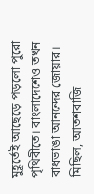মুহূর্তেই আছেড়ে পড়লো পুরো পৃথিবীতে। বাংলাদেশেও তখন বাধভাঙা আনন্দের জোয়ার। মিছিল, আতশবাজি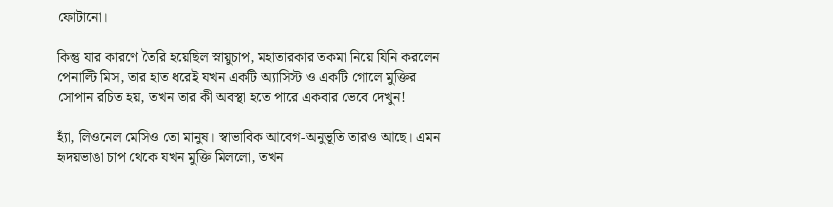ফোটানো।

কিন্তু যার কারণে তৈরি হয়েছিল স্নায়ুচাপ, মহাতারকার তকমা নিয়ে যিনি করলেন পেনাল্টি মিস, তার হাত ধরেই যখন একটি অ্যাসিস্ট ও একটি গোলে মুক্তির সোপান রচিত হয়, তখন তার কী অবস্থা হতে পারে একবার ভেবে দেখুন!

হ্যাঁ, লিওনেল মেসিও তো মানুষ। স্বাভাবিক আবেগ-অনুভূতি তারও আছে। এমন হৃদয়ভাঙা চাপ থেকে যখন মুক্তি মিললো, তখন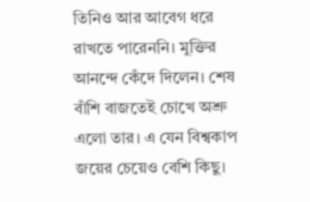তিনিও আর আবেগ ধরে রাখতে পারেননি। মুক্তির আনন্দে কেঁদে দিলেন। শেষ বাঁশি বাজতেই চোখে অশ্রু এলো তার। এ যেন বিশ্বকাপ জয়ের চেয়েও বেশি কিছু।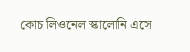কোচ লিওনেল স্কালোনি এসে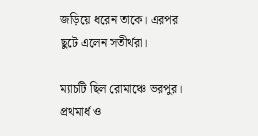জড়িয়ে ধরেন তাকে। এরপর ছুটে এলেন সতীর্থরা।

ম্যাচটি ছিল রোমাঞ্চে ভরপুর। প্রথমার্ধ ও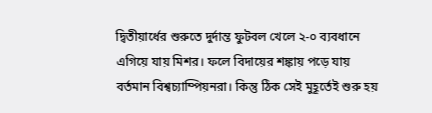দ্বিতীয়ার্ধের শুরুতে দুর্দান্ত ফুটবল খেলে ২-০ ব্যবধানে এগিয়ে যায় মিশর। ফলে বিদায়ের শঙ্কায় পড়ে যায় বর্তমান বিশ্বচ্যাম্পিয়নরা। কিন্তু ঠিক সেই মুহূর্তেই শুরু হয়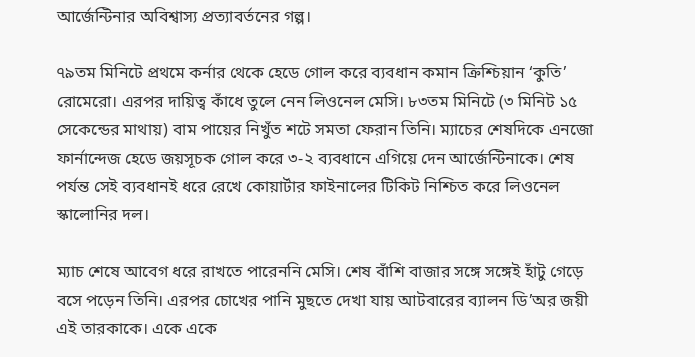আর্জেন্টিনার অবিশ্বাস্য প্রত্যাবর্তনের গল্প।

৭৯তম মিনিটে প্রথমে কর্নার থেকে হেডে গোল করে ব্যবধান কমান ক্রিশ্চিয়ান ‘কুতি’ রোমেরো। এরপর দায়িত্ব কাঁধে তুলে নেন লিওনেল মেসি। ৮৩তম মিনিটে (৩ মিনিট ১৫ সেকেন্ডের মাথায়) বাম পায়ের নিখুঁত শটে সমতা ফেরান তিনি। ম্যাচের শেষদিকে এনজো ফার্নান্দেজ হেডে জয়সূচক গোল করে ৩-২ ব্যবধানে এগিয়ে দেন আর্জেন্টিনাকে। শেষ পর্যন্ত সেই ব্যবধানই ধরে রেখে কোয়ার্টার ফাইনালের টিকিট নিশ্চিত করে লিওনেল স্কালোনির দল।

ম্যাচ শেষে আবেগ ধরে রাখতে পারেননি মেসি। শেষ বাঁশি বাজার সঙ্গে সঙ্গেই হাঁটু গেড়ে বসে পড়েন তিনি। এরপর চোখের পানি মুছতে দেখা যায় আটবারের ব্যালন ডি’অর জয়ী এই তারকাকে। একে একে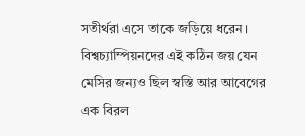সতীর্থরা এসে তাকে জড়িয়ে ধরেন। বিশ্বচ্যাম্পিয়নদের এই কঠিন জয় যেন মেসির জন্যও ছিল স্বস্তি আর আবেগের এক বিরল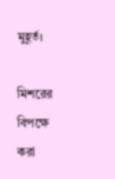মুহূর্ত।

মিশরের বিপক্ষে করা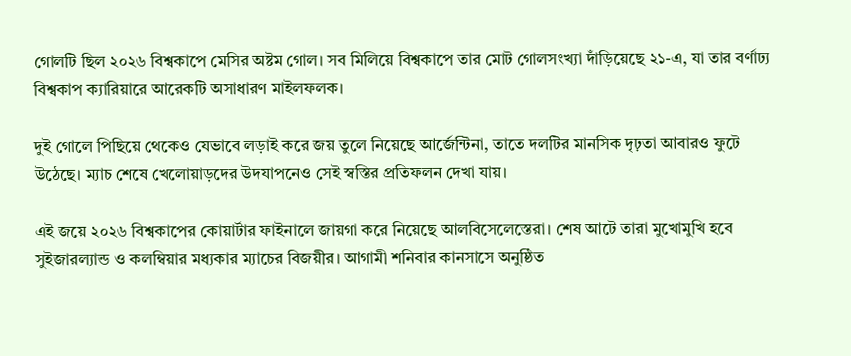গোলটি ছিল ২০২৬ বিশ্বকাপে মেসির অষ্টম গোল। সব মিলিয়ে বিশ্বকাপে তার মোট গোলসংখ্যা দাঁড়িয়েছে ২১-এ, যা তার বর্ণাঢ্য বিশ্বকাপ ক্যারিয়ারে আরেকটি অসাধারণ মাইলফলক।

দুই গোলে পিছিয়ে থেকেও যেভাবে লড়াই করে জয় তুলে নিয়েছে আর্জেন্টিনা, তাতে দলটির মানসিক দৃঢ়তা আবারও ফুটে উঠেছে। ম্যাচ শেষে খেলোয়াড়দের উদযাপনেও সেই স্বস্তির প্রতিফলন দেখা যায়।

এই জয়ে ২০২৬ বিশ্বকাপের কোয়ার্টার ফাইনালে জায়গা করে নিয়েছে আলবিসেলেস্তেরা। শেষ আটে তারা মুখোমুখি হবে সুইজারল্যান্ড ও কলম্বিয়ার মধ্যকার ম্যাচের বিজয়ীর। আগামী শনিবার কানসাসে অনুষ্ঠিত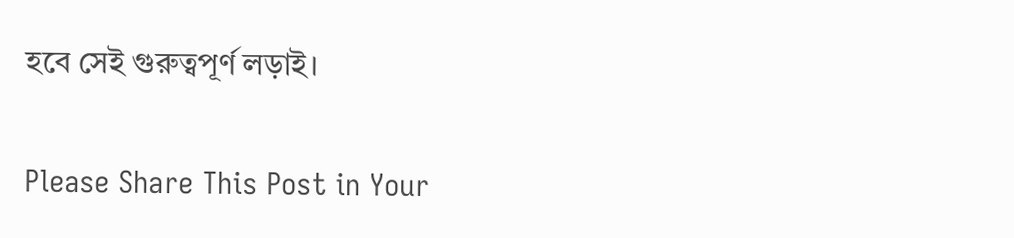হবে সেই গুরুত্বপূর্ণ লড়াই।

Please Share This Post in Your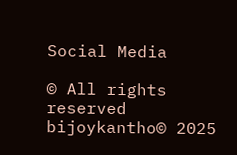Social Media

© All rights reserved bijoykantho© 2025